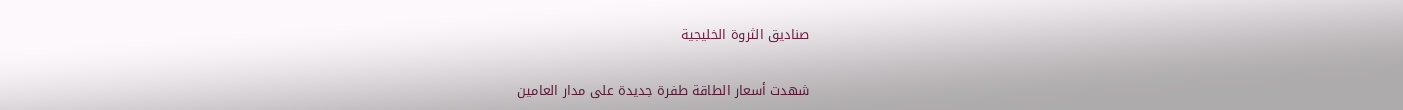صناديق الثروة الخليجية

شهدت أسعار الطاقة طفرة جديدة على مدار العامين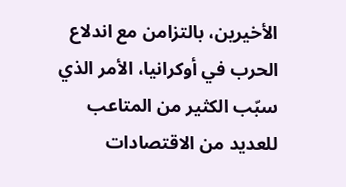الأخيرين، بالتزامن مع اندلاع الحرب في أوكرانيا، الأمر الذي سبّب الكثير من المتاعب للعديد من الاقتصادات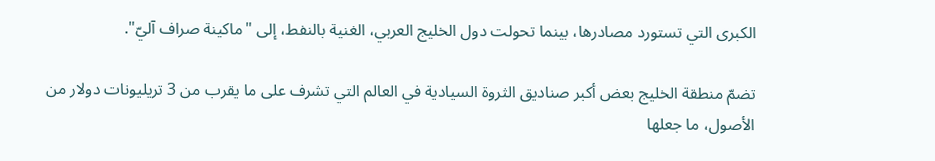الكبرى التي تستورد مصادرها، بينما تحولت دول الخليج العربي، الغنية بالنفط، إلى "ماكينة صراف آليّ".

تضمّ منطقة الخليج بعض أكبر صناديق الثروة السيادية في العالم التي تشرف على ما يقرب من 3 تريليونات دولار من الأصول، ما جعلها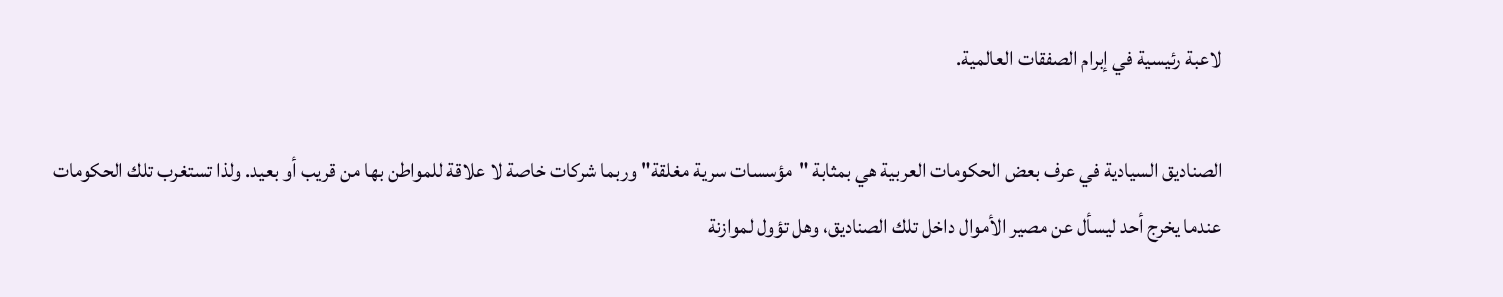لاعبة رئيسية في إبرام الصفقات العالمية.

الصناديق السيادية في عرف بعض الحكومات العربية هي بمثابة "مؤسسات سرية مغلقة" وربما شركات خاصة لا علاقة للمواطن بها من قريب أو بعيد. ولذا تستغرب تلك الحكومات عندما يخرج أحد ليسأل عن مصير الأموال داخل تلك الصناديق، وهل تؤول لموازنة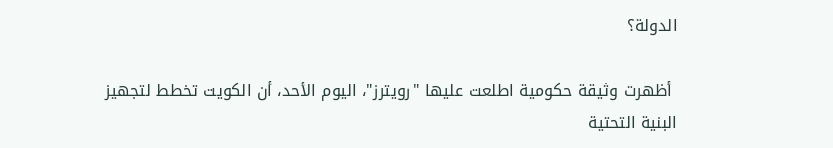الدولة؟

 أظهرت وثيقة حكومية اطلعت عليها "رويترز"، اليوم الأحد، أن الكويت تخطط لتجهيز البنية التحتية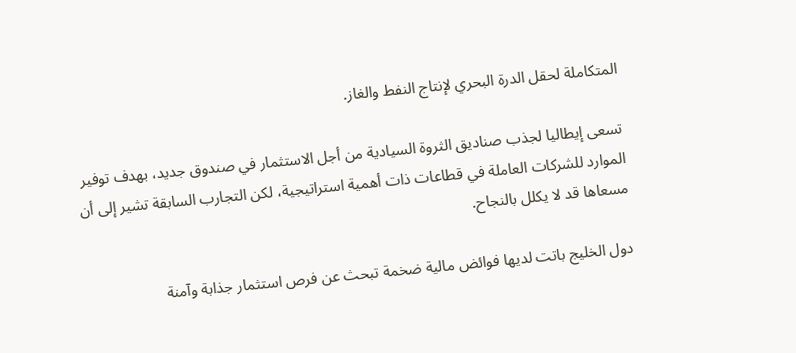المتكاملة لحقل الدرة البحري لإنتاج النفط والغاز.

تسعى إيطاليا لجذب صناديق الثروة السيادية من أجل الاستثمار في صندوق جديد، بهدف توفير الموارد للشركات العاملة في قطاعات ذات أهمية استراتيجية، لكن التجارب السابقة تشير إلى أن مسعاها قد لا يكلل بالنجاح.

دول الخليج باتت لديها فوائض مالية ضخمة تبحث عن فرص استثمار جذابة وآمنة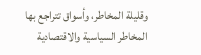وقليلة المخاطر، وأسواق تتراجع بها المخاطر السياسية والاقتصادية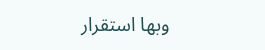وبها استقرار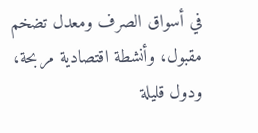في أسواق الصرف ومعدل تضخم مقبول، وأنشطة اقتصادية مربحة، ودول قليلة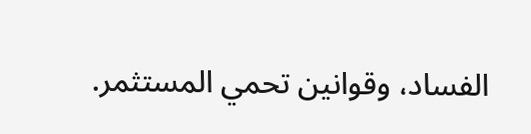الفساد، وقوانين تحمي المستثمر.